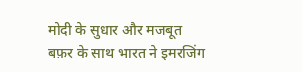मोदी के सुधार और मजबूत बफ़र के साथ भारत ने इमरजिंग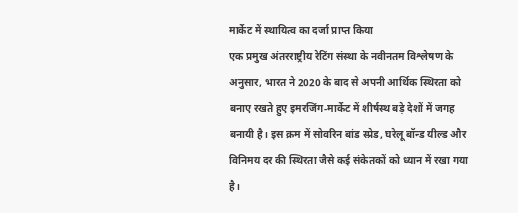मार्केट में स्थायित्व का दर्जा प्राप्त किया
एक प्रमुख अंतरराष्ट्रीय रेटिंग संस्था के नवीनतम विश्लेषण के अनुसार, भारत ने 2020 के बाद से अपनी आर्थिक स्थिरता को बनाए रखते हुए इमरजिंग‑मार्केट में शीर्षस्थ बड़े देशों में जगह बनायी है। इस क्रम में सोवरिन बांड स्प्रेड, घरेलू बॉन्ड यील्ड और विनिमय दर की स्थिरता जैसे कई संकेतकों को ध्यान में रखा गया है।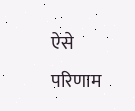ऐसे परिणाम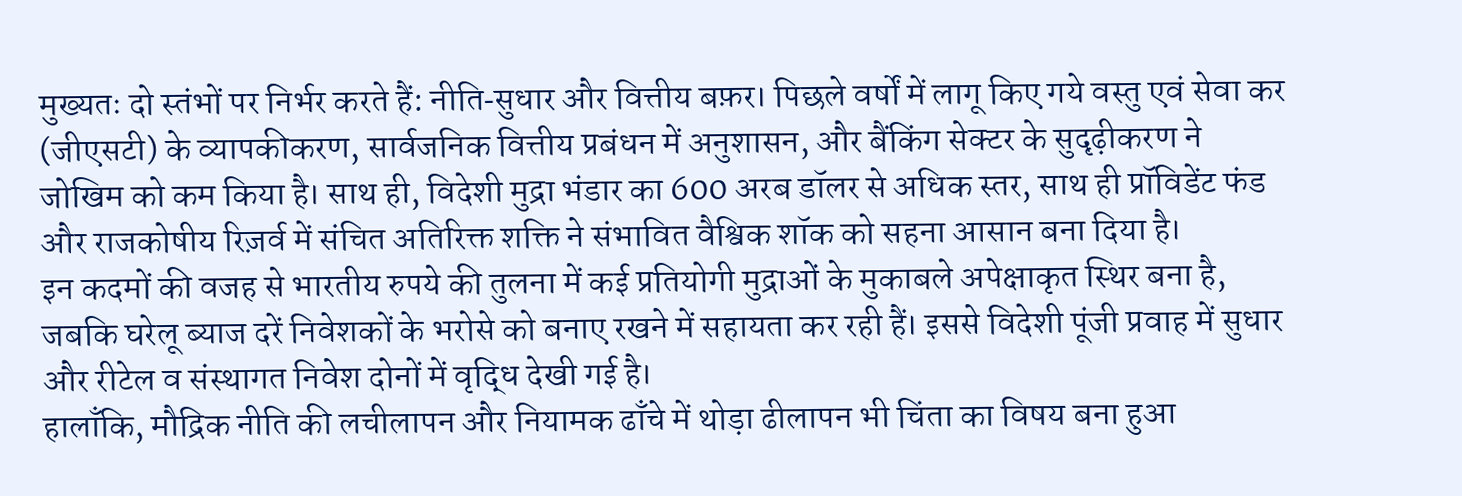मुख्यतः दो स्तंभों पर निर्भर करते हैं: नीति‑सुधार और वित्तीय बफ़र। पिछले वर्षों में लागू किए गये वस्तु एवं सेवा कर (जीएसटी) के व्यापकीकरण, सार्वजनिक वित्तीय प्रबंधन में अनुशासन, और बैंकिंग सेक्टर के सुदृढ़ीकरण ने जोखिम को कम किया है। साथ ही, विदेशी मुद्रा भंडार का 600 अरब डॉलर से अधिक स्तर, साथ ही प्रॉविडेंट फंड और राजकोषीय रिज़र्व में संचित अतिरिक्त शक्ति ने संभावित वैश्विक शॉक को सहना आसान बना दिया है।
इन कदमों की वजह से भारतीय रुपये की तुलना में कई प्रतियोगी मुद्राओं के मुकाबले अपेक्षाकृत स्थिर बना है, जबकि घरेलू ब्याज दरें निवेशकों के भरोसे को बनाए रखने में सहायता कर रही हैं। इससे विदेशी पूंजी प्रवाह में सुधार और रीटेल व संस्थागत निवेश दोनों में वृद्धि देखी गई है।
हालाँकि, मौद्रिक नीति की लचीलापन और नियामक ढाँचे में थोड़ा ढीलापन भी चिंता का विषय बना हुआ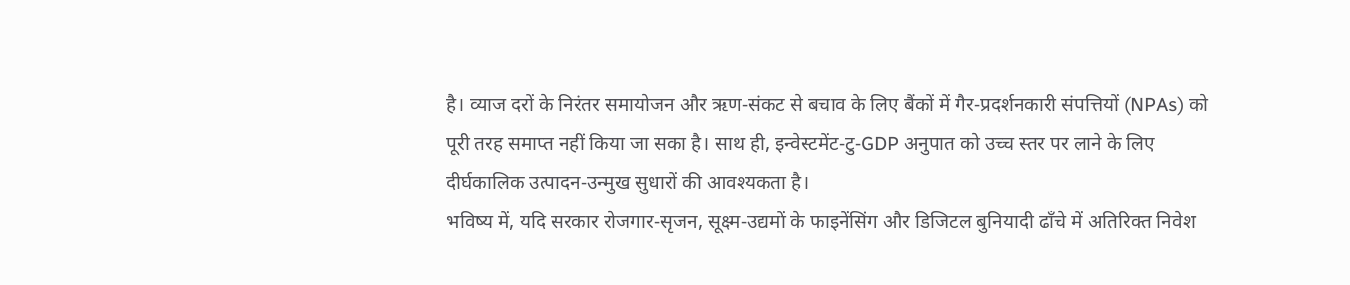है। व्याज दरों के निरंतर समायोजन और ऋण‑संकट से बचाव के लिए बैंकों में गैर‑प्रदर्शनकारी संपत्तियों (NPAs) को पूरी तरह समाप्त नहीं किया जा सका है। साथ ही, इन्वेस्टमेंट‑टु‑GDP अनुपात को उच्च स्तर पर लाने के लिए दीर्घकालिक उत्पादन‑उन्मुख सुधारों की आवश्यकता है।
भविष्य में, यदि सरकार रोजगार‑सृजन, सूक्ष्म‑उद्यमों के फाइनेंसिंग और डिजिटल बुनियादी ढाँचे में अतिरिक्त निवेश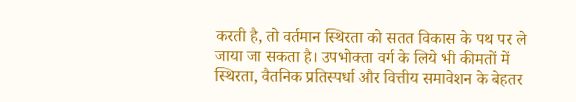करती है, तो वर्तमान स्थिरता को सतत विकास के पथ पर ले जाया जा सकता है। उपभोक्ता वर्ग के लिये भी कीमतों में स्थिरता, वैतनिक प्रतिस्पर्धा और वित्तीय समावेशन के बेहतर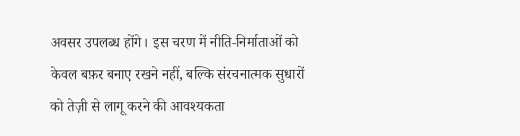अवसर उपलब्ध होंगे। इस चरण में नीति‑निर्माताओं को केवल बफ़र बनाए रखने नहीं, बल्कि संरचनात्मक सुधारों को तेज़ी से लागू करने की आवश्यकता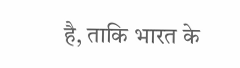है, ताकि भारत के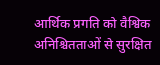आर्थिक प्रगति को वैश्विक अनिश्चितताओं से सुरक्षित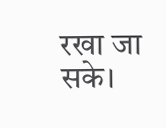रखा जा सके।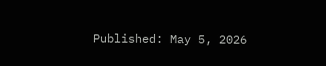Published: May 5, 2026